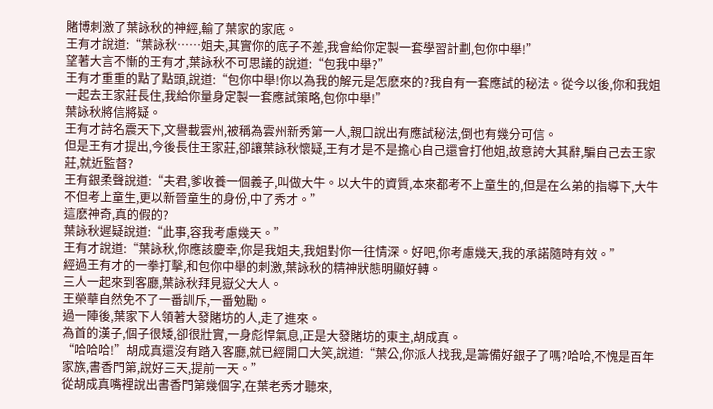賭博刺激了葉詠秋的神經,輸了葉家的家底。
王有才說道:“葉詠秋……姐夫,其實你的底子不差,我會給你定製一套學習計劃,包你中舉!”
望著大言不慚的王有才,葉詠秋不可思議的說道:“包我中舉?”
王有才重重的點了點頭,說道:“包你中舉!你以為我的解元是怎麽來的?我自有一套應試的秘法。從今以後,你和我姐一起去王家莊長住,我給你量身定製一套應試策略,包你中舉!”
葉詠秋將信將疑。
王有才詩名震天下,文譽載雲州,被稱為雲州新秀第一人,親口說出有應試秘法,倒也有幾分可信。
但是王有才提出,今後長住王家莊,卻讓葉詠秋懷疑,王有才是不是擔心自己還會打他姐,故意誇大其辭,騙自己去王家莊,就近監督?
王有銀柔聲說道:“夫君,爹收養一個義子,叫做大牛。以大牛的資質,本來都考不上童生的,但是在么弟的指導下,大牛不但考上童生,更以新晉童生的身份,中了秀才。”
這麽神奇,真的假的?
葉詠秋遲疑說道:“此事,容我考慮幾天。”
王有才說道:“葉詠秋,你應該慶幸,你是我姐夫,我姐對你一往情深。好吧,你考慮幾天,我的承諾隨時有效。”
經過王有才的一拳打擊,和包你中舉的刺激,葉詠秋的精神狀態明顯好轉。
三人一起來到客廳,葉詠秋拜見嶽父大人。
王榮華自然免不了一番訓斥,一番勉勵。
過一陣後,葉家下人領著大發賭坊的人,走了進來。
為首的漢子,個子很矮,卻很壯實,一身彪悍氣息,正是大發賭坊的東主,胡成真。
“哈哈哈!”胡成真還沒有踏入客廳,就已經開口大笑,說道:“葉公,你派人找我,是籌備好銀子了嗎?哈哈,不愧是百年家族,書香門第,說好三天,提前一天。”
從胡成真嘴裡說出書香門第幾個字,在葉老秀才聽來,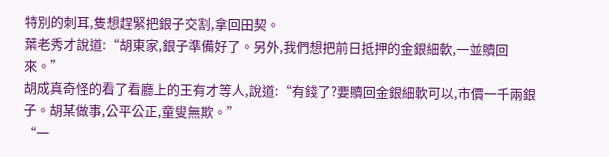特別的刺耳,隻想趕緊把銀子交割,拿回田契。
葉老秀才說道:“胡東家,銀子準備好了。另外,我們想把前日抵押的金銀細軟,一並贖回來。”
胡成真奇怪的看了看廳上的王有才等人,說道:“有錢了?要贖回金銀細軟可以,市價一千兩銀子。胡某做事,公平公正,童叟無欺。”
“一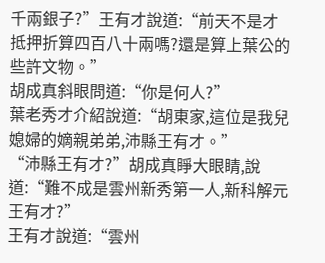千兩銀子?”王有才說道:“前天不是才抵押折算四百八十兩嗎?還是算上葉公的些許文物。”
胡成真斜眼問道:“你是何人?”
葉老秀才介紹說道:“胡東家,這位是我兒媳婦的嫡親弟弟,沛縣王有才。”
“沛縣王有才?”胡成真睜大眼睛,說道:“難不成是雲州新秀第一人,新科解元王有才?”
王有才說道:“雲州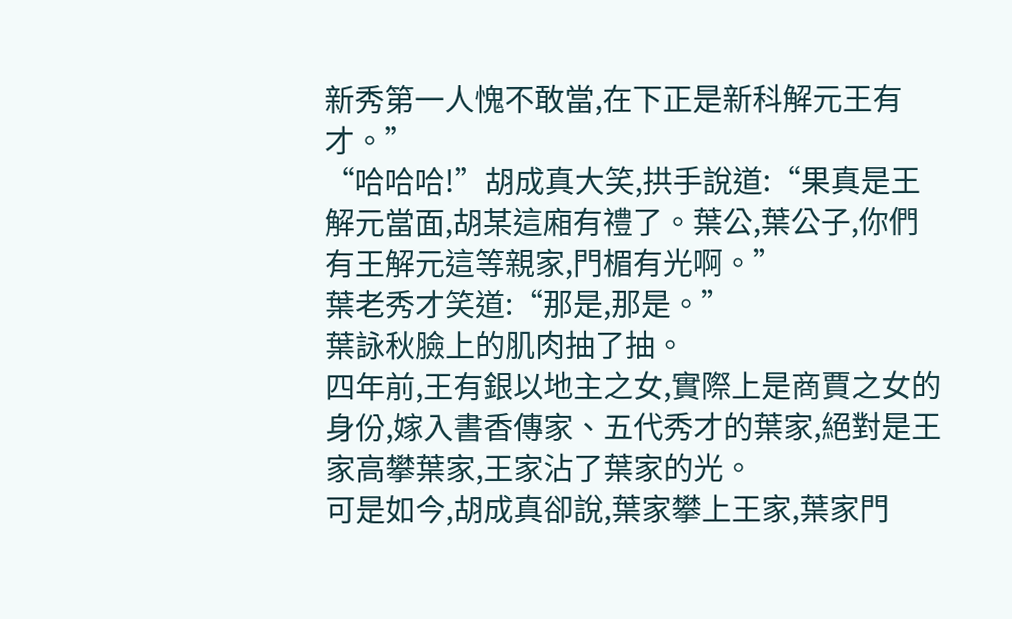新秀第一人愧不敢當,在下正是新科解元王有才。”
“哈哈哈!”胡成真大笑,拱手說道:“果真是王解元當面,胡某這廂有禮了。葉公,葉公子,你們有王解元這等親家,門楣有光啊。”
葉老秀才笑道:“那是,那是。”
葉詠秋臉上的肌肉抽了抽。
四年前,王有銀以地主之女,實際上是商賈之女的身份,嫁入書香傳家、五代秀才的葉家,絕對是王家高攀葉家,王家沾了葉家的光。
可是如今,胡成真卻說,葉家攀上王家,葉家門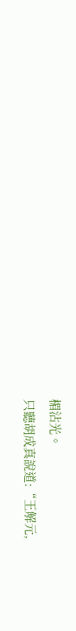楣沾光。
只聽胡成真說道:“王解元,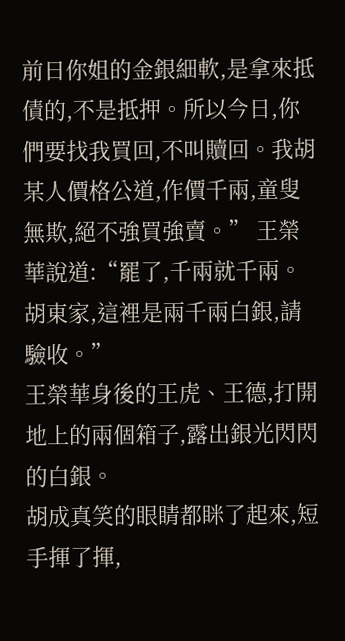前日你姐的金銀細軟,是拿來抵債的,不是抵押。所以今日,你們要找我買回,不叫贖回。我胡某人價格公道,作價千兩,童叟無欺,絕不強買強賣。” 王榮華說道:“罷了,千兩就千兩。胡東家,這裡是兩千兩白銀,請驗收。”
王榮華身後的王虎、王德,打開地上的兩個箱子,露出銀光閃閃的白銀。
胡成真笑的眼睛都眯了起來,短手揮了揮,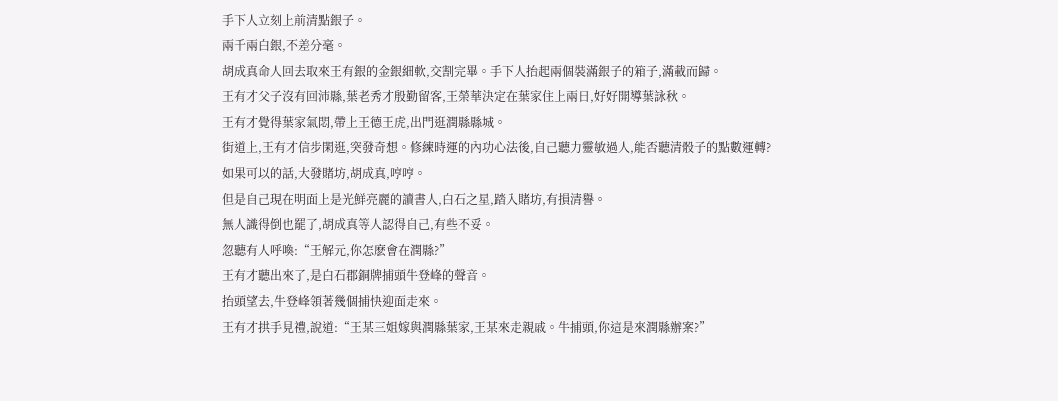手下人立刻上前清點銀子。
兩千兩白銀,不差分毫。
胡成真命人回去取來王有銀的金銀細軟,交割完畢。手下人抬起兩個裝滿銀子的箱子,滿載而歸。
王有才父子沒有回沛縣,葉老秀才殷勤留客,王榮華決定在葉家住上兩日,好好開導葉詠秋。
王有才覺得葉家氣悶,帶上王德王虎,出門逛潤縣縣城。
街道上,王有才信步閑逛,突發奇想。修練時運的內功心法後,自己聽力靈敏過人,能否聽清骰子的點數運轉?
如果可以的話,大發賭坊,胡成真,哼哼。
但是自己現在明面上是光鮮亮麗的讀書人,白石之星,踏入賭坊,有損清譽。
無人識得倒也罷了,胡成真等人認得自己,有些不妥。
忽聽有人呼喚:“王解元,你怎麽會在潤縣?”
王有才聽出來了,是白石郡銅牌捕頭牛登峰的聲音。
抬頭望去,牛登峰領著幾個捕快迎面走來。
王有才拱手見禮,說道:“王某三姐嫁與潤縣葉家,王某來走親戚。牛捕頭,你這是來潤縣辦案?”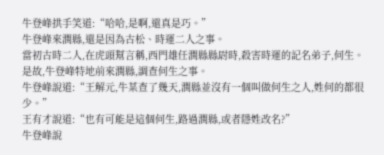牛登峰拱手笑道:“哈哈,是啊,還真是巧。”
牛登峰來潤縣,還是因為古松、時運二人之事。
當初古時二人,在虎頭幫言稱,西門雄任潤縣縣尉時,殺害時運的記名弟子,何生。
是故,牛登峰特地前來潤縣,調查何生之事。
牛登峰說道:“王解元,牛某查了幾天,潤縣並沒有一個叫做何生之人,姓何的都很少。”
王有才說道:“也有可能是這個何生,路過潤縣,或者隱姓改名?”
牛登峰說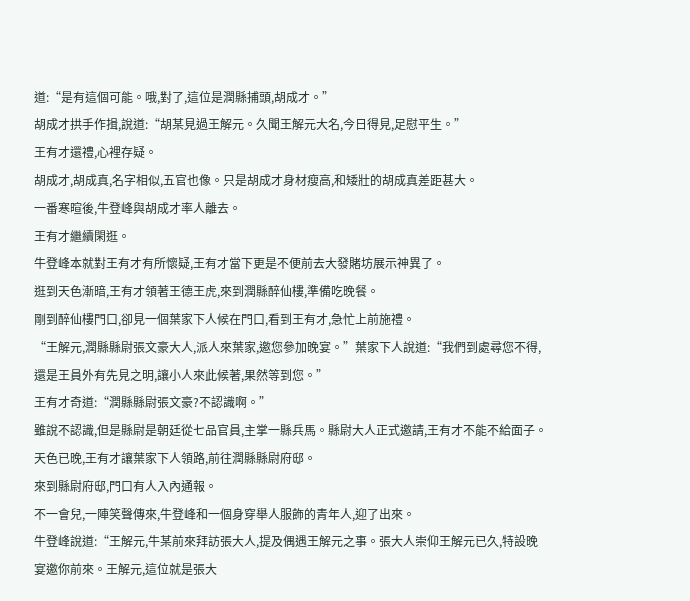道:“是有這個可能。哦,對了,這位是潤縣捕頭,胡成才。”
胡成才拱手作揖,說道:“胡某見過王解元。久聞王解元大名,今日得見,足慰平生。”
王有才還禮,心裡存疑。
胡成才,胡成真,名字相似,五官也像。只是胡成才身材瘦高,和矮壯的胡成真差距甚大。
一番寒暄後,牛登峰與胡成才率人離去。
王有才繼續閑逛。
牛登峰本就對王有才有所懷疑,王有才當下更是不便前去大發賭坊展示神異了。
逛到天色漸暗,王有才領著王德王虎,來到潤縣醉仙樓,準備吃晚餐。
剛到醉仙樓門口,卻見一個葉家下人候在門口,看到王有才,急忙上前施禮。
“王解元,潤縣縣尉張文豪大人,派人來葉家,邀您參加晚宴。”葉家下人說道:“我們到處尋您不得,還是王員外有先見之明,讓小人來此候著,果然等到您。”
王有才奇道:“潤縣縣尉張文豪?不認識啊。”
雖說不認識,但是縣尉是朝廷從七品官員,主掌一縣兵馬。縣尉大人正式邀請,王有才不能不給面子。
天色已晚,王有才讓葉家下人領路,前往潤縣縣尉府邸。
來到縣尉府邸,門口有人入內通報。
不一會兒,一陣笑聲傳來,牛登峰和一個身穿舉人服飾的青年人,迎了出來。
牛登峰說道:“王解元,牛某前來拜訪張大人,提及偶遇王解元之事。張大人崇仰王解元已久,特設晚宴邀你前來。王解元,這位就是張大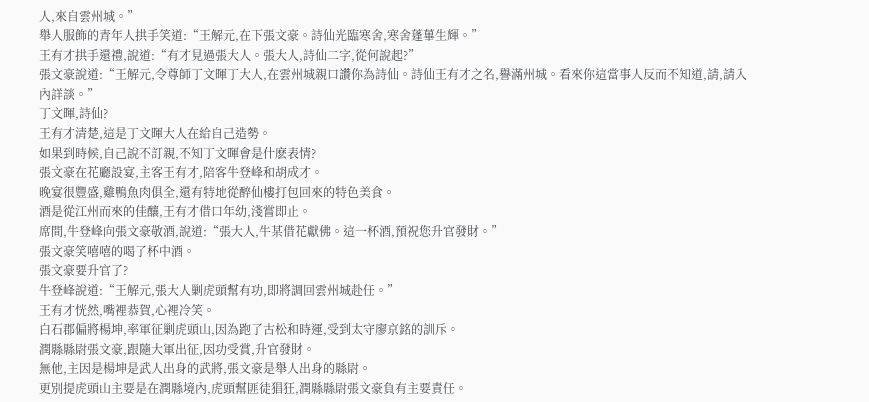人,來自雲州城。”
舉人服飾的青年人拱手笑道:“王解元,在下張文豪。詩仙光臨寒舍,寒舍蓬蓽生輝。”
王有才拱手還禮,說道:“有才見過張大人。張大人,詩仙二字,從何說起?”
張文豪說道:“王解元,令尊師丁文暉丁大人,在雲州城親口讚你為詩仙。詩仙王有才之名,譽滿州城。看來你這當事人反而不知道,請,請入內詳談。”
丁文暉,詩仙?
王有才清楚,這是丁文暉大人在給自己造勢。
如果到時候,自己說不訂親,不知丁文暉會是什麽表情?
張文豪在花廳設宴,主客王有才,陪客牛登峰和胡成才。
晚宴很豐盛,雞鴨魚肉俱全,還有特地從醉仙樓打包回來的特色美食。
酒是從江州而來的佳釀,王有才借口年幼,淺嘗即止。
席間,牛登峰向張文豪敬酒,說道:“張大人,牛某借花獻佛。這一杯酒,預祝您升官發財。”
張文豪笑嘻嘻的喝了杯中酒。
張文豪要升官了?
牛登峰說道:“王解元,張大人剿虎頭幫有功,即將調回雲州城赴任。”
王有才恍然,嘴裡恭賀,心裡冷笑。
白石郡偏將楊坤,率軍征剿虎頭山,因為跑了古松和時運,受到太守廖京銘的訓斥。
潤縣縣尉張文豪,跟隨大軍出征,因功受賞,升官發財。
無他,主因是楊坤是武人出身的武將,張文豪是舉人出身的縣尉。
更別提虎頭山主要是在潤縣境內,虎頭幫匪徒猖狂,潤縣縣尉張文豪負有主要責任。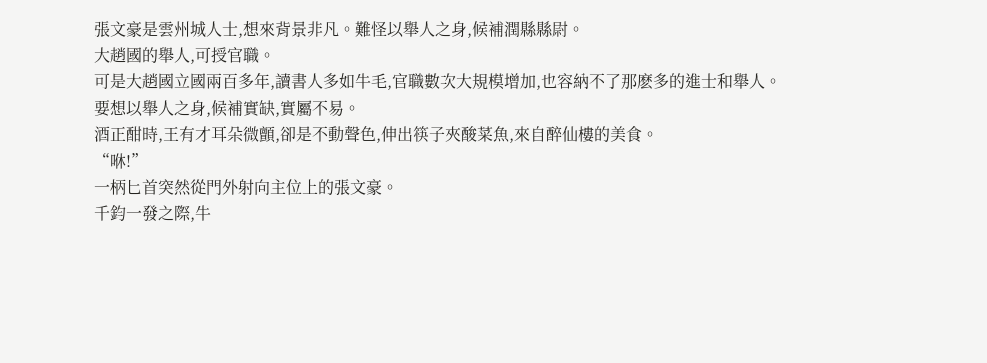張文豪是雲州城人士,想來背景非凡。難怪以舉人之身,候補潤縣縣尉。
大趙國的舉人,可授官職。
可是大趙國立國兩百多年,讀書人多如牛毛,官職數次大規模增加,也容納不了那麽多的進士和舉人。
要想以舉人之身,候補實缺,實屬不易。
酒正酣時,王有才耳朵微顫,卻是不動聲色,伸出筷子夾酸菜魚,來自醉仙樓的美食。
“咻!”
一柄匕首突然從門外射向主位上的張文豪。
千鈞一發之際,牛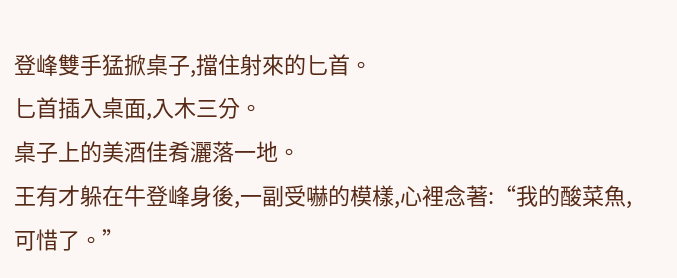登峰雙手猛掀桌子,擋住射來的匕首。
匕首插入桌面,入木三分。
桌子上的美酒佳肴灑落一地。
王有才躲在牛登峰身後,一副受嚇的模樣,心裡念著:“我的酸菜魚,可惜了。”